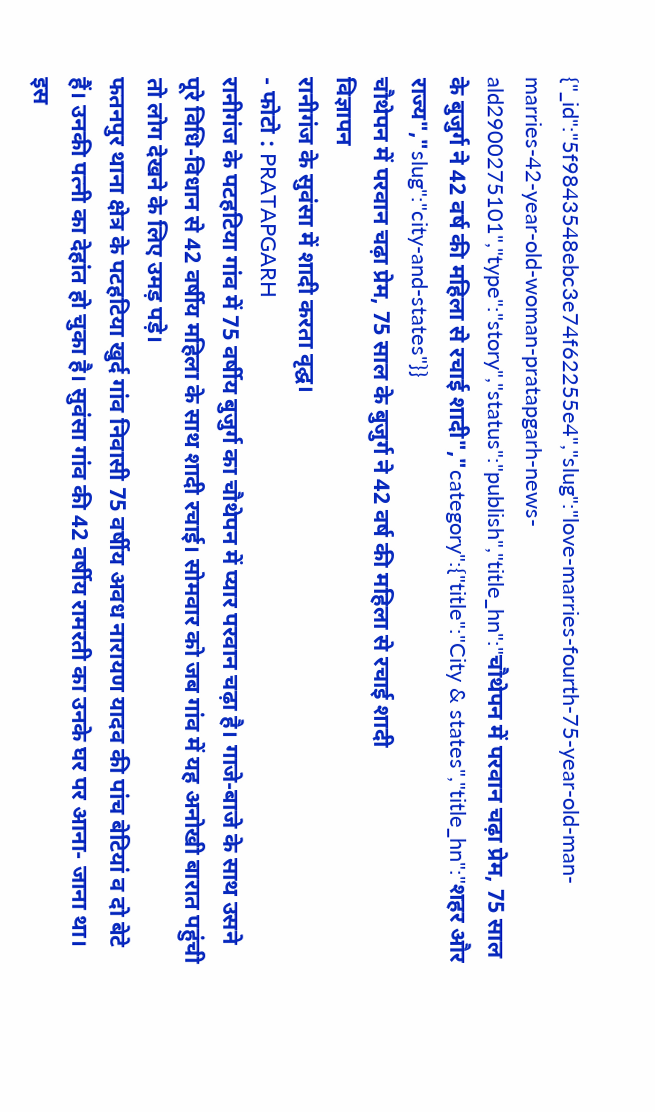{"_id":"5f9843548ebc3e74f62255e4","slug":"love-marries-fourth-75-year-old-man-marries-42-year-old-woman-pratapgarh-news-ald2900275101","type":"story","status":"publish","title_hn":"चौथेपन में परवान चढ़ा प्रेम, 75 साल के बुजुर्ग ने 42 वर्ष की महिला से रचाई शादी","category":{"title":"City & states","title_hn":"शहर और राज्य","slug":"city-and-states"}}
चौथेपन में परवान चढ़ा प्रेम, 75 साल के बुजुर्ग ने 42 वर्ष की महिला से रचाई शादी
विज्ञापन
रानीगंज के सुवंसा में शादी करता वृद्घ।
- फोटो : PRATAPGARH
रानीगंज के पटहटिया गांव में 75 वर्षीय बुजुर्ग का चौथेपन में प्यार परवान चढ़ा है। गाजे-बाजे के साथ उसने पूरे विधि-विधान से 42 वर्षीय महिला के साथ शादी रचाई। सोमवार को जब गांव में यह अनोखी बारात पहुंची तो लोग देखने के लिए उमड़ पड़े।
फतनपुर थाना क्षेत्र के पटहटिया खुर्द गांव निवासी 75 वर्षीय अवध नारायण यादव की पांच बेटियां व दो बेटे हैं। उनकी पत्नी का देहांत हो चुका है। सुवंसा गांव की 42 वर्षीय रामरती का उनके घर पर आना- जाना था। इस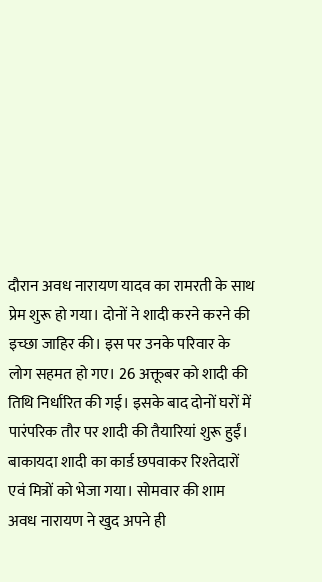दौरान अवध नारायण यादव का रामरती के साथ प्रेम शुरू हो गया। दोनों ने शादी करने करने की इच्छा जाहिर की। इस पर उनके परिवार के लोग सहमत हो गए। 26 अक्तूबर को शादी की तिथि निर्धारित की गई। इसके बाद दोनों घरों में पारंपरिक तौर पर शादी की तैयारियां शुरू हुईं।
बाकायदा शादी का कार्ड छपवाकर रिश्तेदारों एवं मित्रों को भेजा गया। सोमवार की शाम अवध नारायण ने खुद अपने ही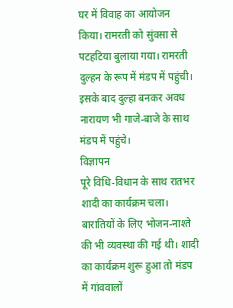घर में विवाह का आयोजन किया। रामरती को सुंवसा से पटहटिया बुलाया गया। रामरती दुल्हन के रूप में मंडप में पहुंची। इसके बाद दुल्हा बनकर अवध नारायण भी गाजे-बाजे के साथ मंडप में पहुंचे।
विज्ञापन
पूरे विधि-विधान के साथ रातभर शादी का कार्यक्रम चला। बारातियों के लिए भोजन-नाश्ते की भी व्यवस्था की गई थी। शादी का कार्यक्रम शुरू हुआ तो मंडप में गांववालों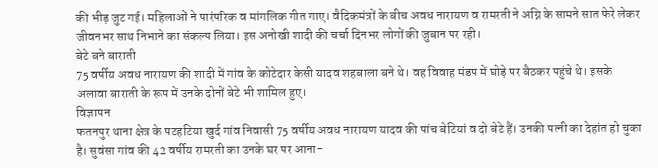की भीड़ जुट गई। महिलाओं ने पारंपरिक व मांगलिक गीत गाए। वैदिकमंत्रों के बीच अवध नारायण व रामरती ने अग्नि के सामने सात फेरे लेकर जीवनभर साथ निभाने का संकल्प लिया। इस अनोखी शादी की चर्चा दिनभर लोगों की जुबान पर रही।
बेटे बने बाराती
75 वर्षीय अवध नारायण की शादी में गांव के कोटेदार केसी यादव शहबाला बने थे। वह विवाह मंडप में घोड़े पर बैठकर पहुंचे थे। इसके अलावा बाराती के रूप में उनके दोनों बेटे भी शामिल हुए।
विज्ञापन
फतनपुर थाना क्षेत्र के पटहटिया खुर्द गांव निवासी 75 वर्षीय अवध नारायण यादव की पांच बेटियां व दो बेटे हैं। उनकी पत्नी का देहांत हो चुका है। सुवंसा गांव की 42 वर्षीय रामरती का उनके घर पर आना-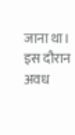जाना था। इस दौरान अवध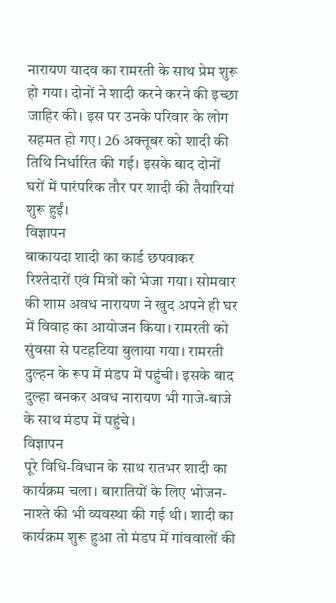नारायण यादव का रामरती के साथ प्रेम शुरू हो गया। दोनों ने शादी करने करने की इच्छा जाहिर की। इस पर उनके परिवार के लोग सहमत हो गए। 26 अक्तूबर को शादी की तिथि निर्धारित की गई। इसके बाद दोनों घरों में पारंपरिक तौर पर शादी की तैयारियां शुरू हुईं।
विज्ञापन
बाकायदा शादी का कार्ड छपवाकर रिश्तेदारों एवं मित्रों को भेजा गया। सोमवार की शाम अवध नारायण ने खुद अपने ही घर में विवाह का आयोजन किया। रामरती को सुंवसा से पटहटिया बुलाया गया। रामरती दुल्हन के रूप में मंडप में पहुंची। इसके बाद दुल्हा बनकर अवध नारायण भी गाजे-बाजे के साथ मंडप में पहुंचे।
विज्ञापन
पूरे विधि-विधान के साथ रातभर शादी का कार्यक्रम चला। बारातियों के लिए भोजन-नाश्ते की भी व्यवस्था की गई थी। शादी का कार्यक्रम शुरू हुआ तो मंडप में गांववालों की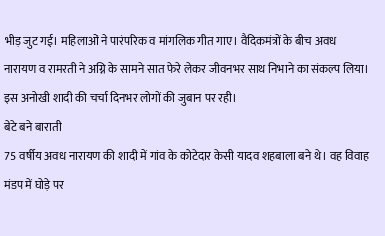भीड़ जुट गई। महिलाओं ने पारंपरिक व मांगलिक गीत गाए। वैदिकमंत्रों के बीच अवध नारायण व रामरती ने अग्नि के सामने सात फेरे लेकर जीवनभर साथ निभाने का संकल्प लिया। इस अनोखी शादी की चर्चा दिनभर लोगों की जुबान पर रही।
बेटे बने बाराती
75 वर्षीय अवध नारायण की शादी में गांव के कोटेदार केसी यादव शहबाला बने थे। वह विवाह मंडप में घोड़े पर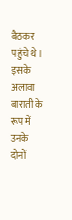बैठकर पहुंचे थे। इसके अलावा बाराती के रूप में उनके दोनों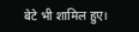बेटे भी शामिल हुए।